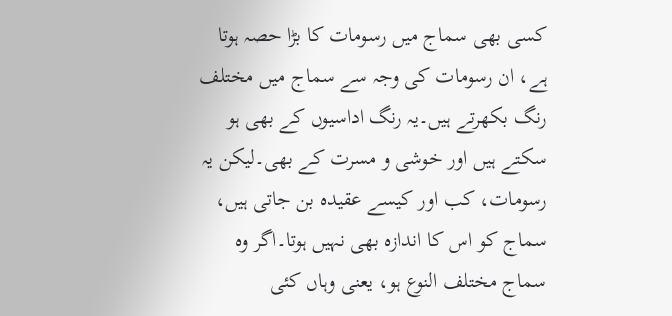کسی بھی سماج میں رسومات کا بڑا حصہ ہوتا ہے، ان رسومات کی وجہ سے سماج میں مختلف رنگ بکھرتے ہیں۔یہ رنگ اداسیوں کے بھی ہو سکتے ہیں اور خوشی و مسرت کے بھی۔لیکن یہ رسومات، کب اور کیسے عقیدہ بن جاتی ہیں، سماج کو اس کا اندازہ بھی نہیں ہوتا۔اگر وہ سماج مختلف النوع ہو، یعنی وہاں کئی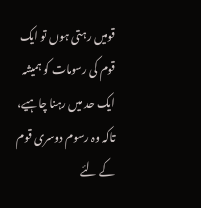قومیں رہتی ہوں تو ایک قوم کی رسومات کو ہمیشہ ایک حد میں رہنا چاہیے، تاکہ وہ رسوم دوسری قوم کے لئے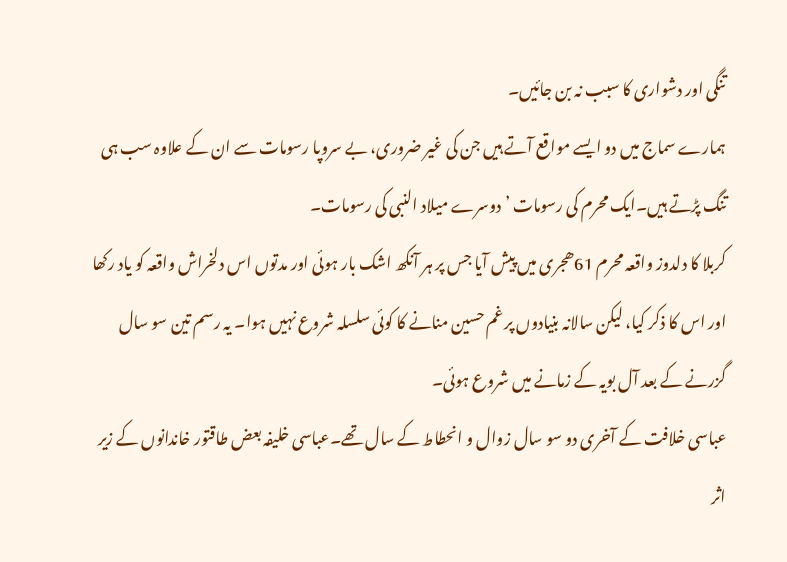تنگی اور دشواری کا سبب نہ بن جائیں۔
ہمارے سماج میں دو ایسے مواقع آتے ہیں جن کی غیر ضروری، بے سروپا رسومات سے ان کے علاوہ سب ہی تنگ پڑتے ہیں۔ایک محرم کی رسومات ’دوسرے میلاد النبی کی رسومات۔
کربلا کا دلدوز واقعہ محرم 61ھجری میں پیش آیا جس پر ہر آنکھ اشک بار ہوئی اور مدتوں اس دلخراش واقعہ کو یاد رکھا اور اس کا ذکر کیا، لیکن سالانہ بنیادوں پر غم حسین منانے کا کوئی سلسلہ شروع نہیں ہوا۔ یہ رسم تین سو سال گزرنے کے بعد آل بویہ کے زمانے میں شروع ہوئی۔
عباسی خلافت کے آخری دو سو سال زوال و انحطاط کے سال تھے۔عباسی خلیفہ بعض طاقتور خاندانوں کے زیر اثر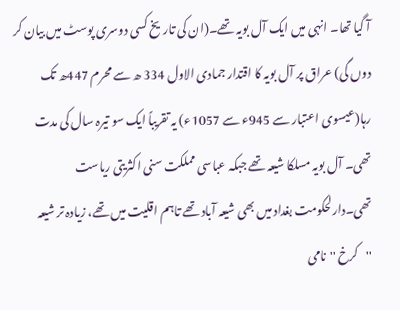آ گیا تھا۔ انہی میں ایک آل بویہ تھے۔(ان کی تاریخ کسی دوسری پوسٹ میں بیان کر دوں گی) عراق پر آل بویہ کا اقتدار جمادی الاول 334 ھ سے محرم 447ھ تک رہا(عیسوی اعتبار سے 945ء سے 1057ء) یہ تقریباً ایک سو تیرہ سال کی مدت تھی۔ آل بویہ مسلکا شیعہ تھے جبکہ عباسی مملکت سنی اکثریتی ریاست تھی۔دارلحکومت بغداد میں بھی شیعہ آباد تھے تاہم اقلیت میں تھے، زیادہ تر شیعہ ''کرخ ''نامی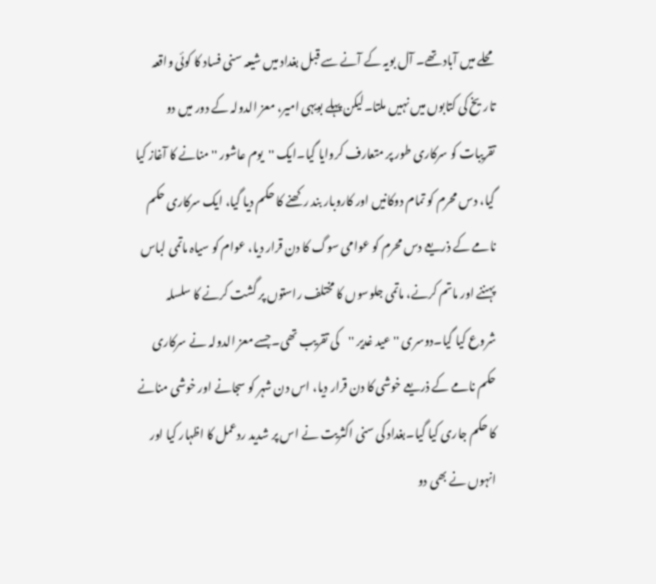محلے میں آباد تھے۔ آل بویہ کے آنے سے قبل بغداد میں شیعہ سنی فساد کا کوئی واقعہ تاریخ کی کتابوں میں نہیں ملتا۔لیکن پہلے بویہی امیر، معز الدولہ کے دور میں دو تقریبات کو سرکاری طور پر متعارف کروایا گیا۔ایک ''یوم عاشور '' منانے کا آغاز کیا گیا، دس محرم کو تمام دوکانیں اور کاروبار بند رکھنے کا حکم دیا گیا، ایک سرکاری حکم نامے کے ذریعے دس محرم کو عوامی سوگ کا دن قرار دیا، عوام کو سیاہ ماتمی لباس پہننے اور ماتم کرنے، ماتمی جلوسوں کا مختلف راستوں پر گشت کرنے کا سلسلہ شروع کیا گیا۔دوسری ''عید غدیر ''کی تقریب تھی۔جسے معز الدولہ نے سرکاری حکم نامے کے ذریعے خوشی کا دن قرار دیا، اس دن شہر کو سجانے اور خوشی منانے کا حکم جاری کیا گیا۔بغداد کی سنی اکثریت نے اس پر شدید ردعمل کا اظہار کیا اور انہوں نے بھی دو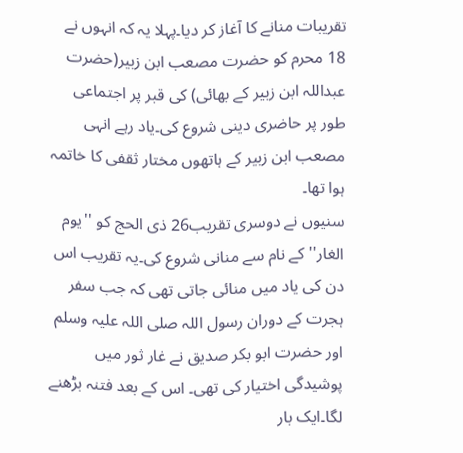تقریبات منانے کا آغاز کر دیا۔پہلا یہ کہ انہوں نے 18 محرم کو حضرت مصعب ابن زبیر(حضرت عبداللہ ابن زبیر کے بھائی) کی قبر پر اجتماعی طور پر حاضری دینی شروع کی۔یاد رہے انہی مصعب ابن زبیر کے ہاتھوں مختار ثقفی کا خاتمہ ہوا تھا۔
سنیوں نے دوسری تقریب26 ذی الحج کو ''یوم الغار'' کے نام سے منانی شروع کی۔یہ تقریب اس دن کی یاد میں منائی جاتی تھی کہ جب سفر ہجرت کے دوران رسول اللہ صلی اللہ علیہ وسلم اور حضرت ابو بکر صدیق نے غار ثور میں پوشیدگی اختیار کی تھی۔ اس کے بعد فتنہ بڑھنے لگا۔ایک بار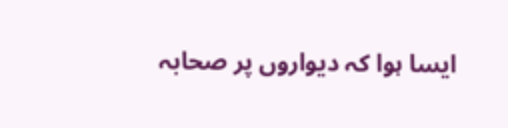ایسا ہوا کہ دیواروں پر صحابہ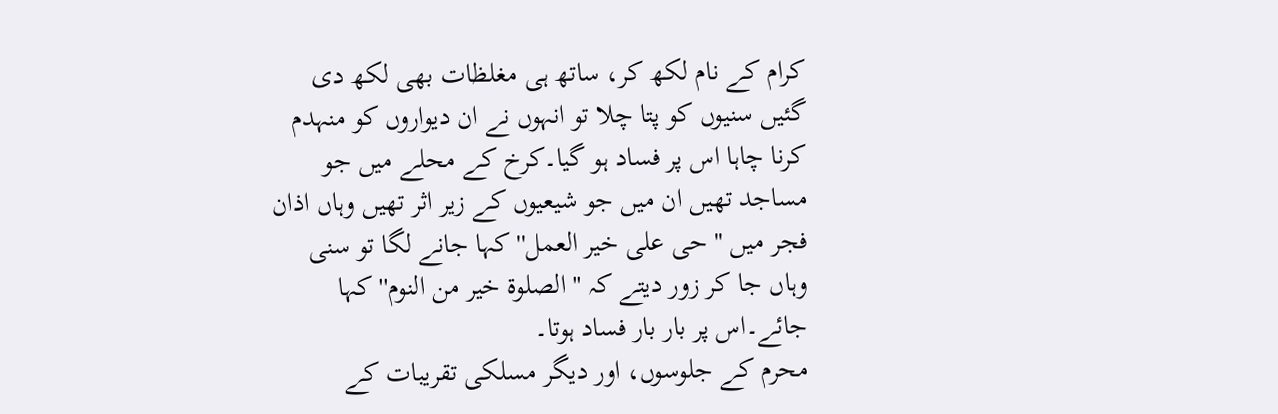کرام کے نام لکھ کر، ساتھ ہی مغلظات بھی لکھ دی گئیں سنیوں کو پتا چلا تو انہوں نے ان دیواروں کو منہدم کرنا چاہا اس پر فساد ہو گیا۔کرخ کے محلے میں جو مساجد تھیں ان میں جو شیعیوں کے زیر اثر تھیں وہاں اذان فجر میں '' حی علی خیر العمل'' کہا جانے لگا تو سنی وہاں جا کر زور دیتے کہ '' الصلوۃ خیر من النوم'' کہا جائے۔اس پر بار بار فساد ہوتا۔
محرم کے جلوسوں، اور دیگر مسلکی تقریبات کے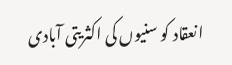انعقاد کو سنیوں کی اکثریتی آبادی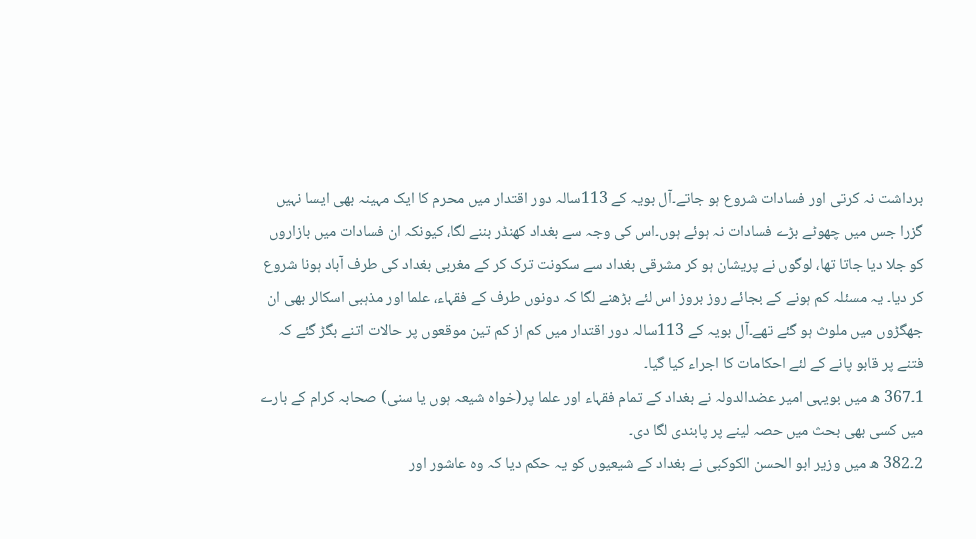برداشت نہ کرتی اور فسادات شروع ہو جاتے۔آل بویہ کے 113سالہ دور اقتدار میں محرم کا ایک مہینہ بھی ایسا نہیں گزرا جس میں چھوٹے بڑے فسادات نہ ہوئے ہوں۔اس کی وجہ سے بغداد کھنڈر بننے لگا، کیونکہ ان فسادات میں بازاروں کو جلا دیا جاتا تھا، لوگوں نے پریشان ہو کر مشرقی بغداد سے سکونت ترک کر کے مغربی بغداد کی طرف آباد ہونا شروع کر دیا۔ یہ مسئلہ کم ہونے کے بجائے روز بروز اس لئے بڑھنے لگا کہ دونوں طرف کے فقہاء، علما اور مذہبی اسکالر بھی ان جھگڑوں میں ملوث ہو گئے تھے۔آل بویہ کے 113سالہ دور اقتدار میں کم از کم تین موقعوں پر حالات اتنے بگڑ گئے کہ فتنے پر قابو پانے کے لئے احکامات کا اجراء کیا گیا۔
1۔367 ھ میں بویہی امیر عضدالدولہ نے بغداد کے تمام فقہاء اور علما پر(خواہ شیعہ ہوں یا سنی) صحابہ کرام کے بارے میں کسی بھی بحث میں حصہ لینے پر پابندی لگا دی۔
2۔382 ھ میں وزیر ابو الحسن الکوکبی نے بغداد کے شیعیوں کو یہ حکم دیا کہ وہ عاشور اور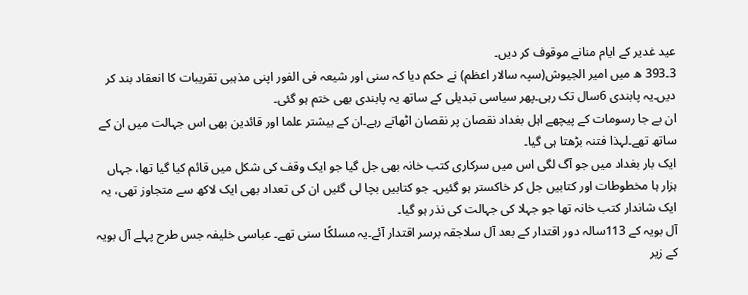عید غدیر کے ایام منانے موقوف کر دیں۔
3۔393 ھ میں امیر الجیوش(سپہ سالار اعظم) نے حکم دیا کہ سنی اور شیعہ فی الفور اپنی مذہبی تقریبات کا انعقاد بند کر دیں۔یہ پابندی 6سال تک رہی۔پھر سیاسی تبدیلی کے ساتھ یہ پابندی بھی ختم ہو گئی۔
ان بے جا رسومات کے پیچھے اہل بغداد نقصان پر نقصان اٹھاتے رہے۔ان کے بیشتر علما اور قائدین بھی اس جہالت میں ان کے ساتھ تھے۔لہذا فتنہ بڑھتا ہی گیا۔
ایک بار بغداد میں جو آگ لگی اس میں سرکاری کتب خانہ بھی جل گیا جو ایک وقف کی شکل میں قائم کیا گیا تھا، جہاں ہزار ہا مخطوطات اور کتابیں جل کر خاکستر ہو گئیں۔ جو کتابیں بچا لی گئیں ان کی تعداد بھی ایک لاکھ سے متجاوز تھی، یہ ایک شاندار کتب خانہ تھا جو جہلا کی جہالت کی نذر ہو گیا۔
آل بویہ کے 113سالہ دور اقتدار کے بعد آل سلاجقہ برسر اقتدار آئے۔یہ مسلکًا سنی تھے۔ عباسی خلیفہ جس طرح پہلے آل بویہ کے زیر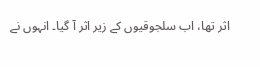اثر تھا، اب سلجوقیوں کے زیر اثر آ گیا۔ انہوں نے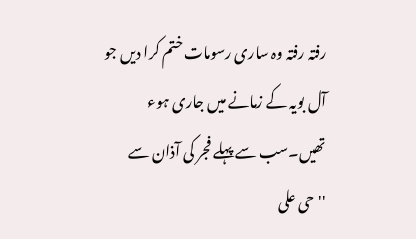رفتہ رفتہ وہ ساری رسومات ختم کرا دیں جو آل بویہ کے زمانے میں جاری ہوء تھیں۔سب سے پہلے فجر کی آذان سے ''حی علی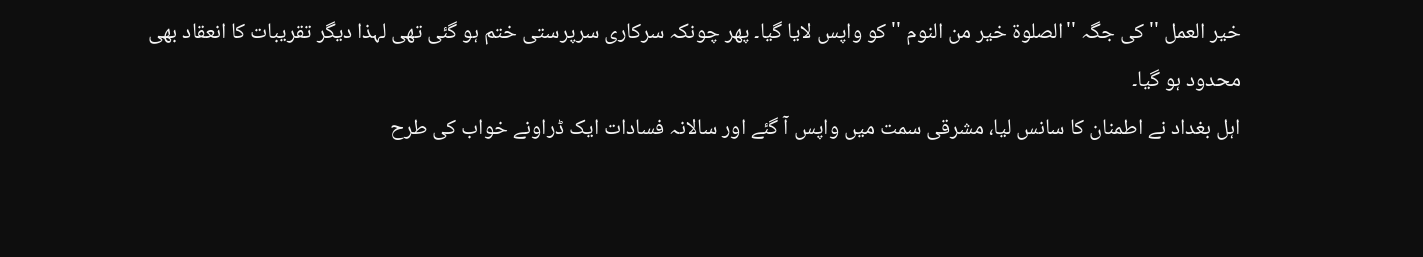خیر العمل '' کی جگہ ''الصلوۃ خیر من النوم '' کو واپس لایا گیا۔ پھر چونکہ سرکاری سرپرستی ختم ہو گئی تھی لہذا دیگر تقریبات کا انعقاد بھی محدود ہو گیا۔
اہل بغداد نے اطمنان کا سانس لیا، مشرقی سمت میں واپس آ گئے اور سالانہ فسادات ایک ڈراونے خواب کی طرح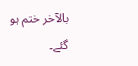بالآخر ختم ہو گئے۔